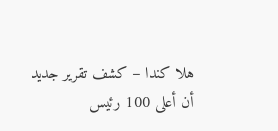هلا كندا – كشف تقرير جديد أن أعلى 100 رئيس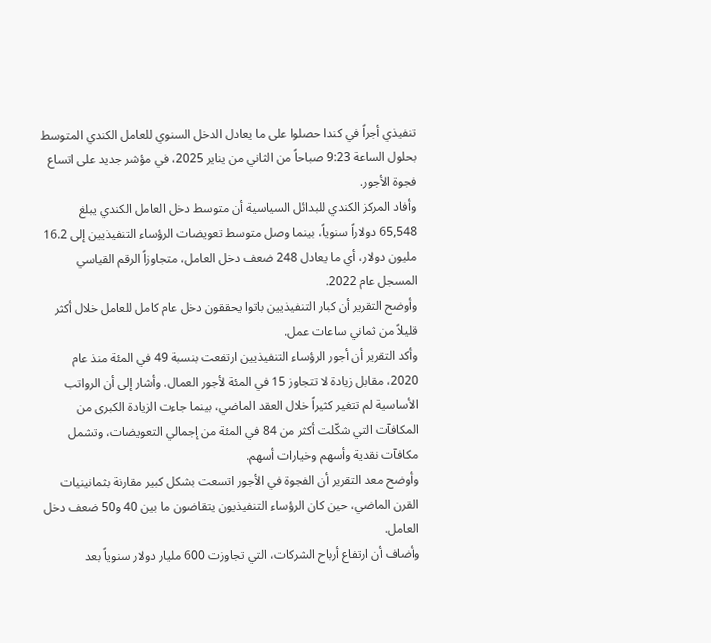تنفيذي أجراً في كندا حصلوا على ما يعادل الدخل السنوي للعامل الكندي المتوسط بحلول الساعة 9:23 صباحاً من الثاني من يناير 2025، في مؤشر جديد على اتساع فجوة الأجور.
وأفاد المركز الكندي للبدائل السياسية أن متوسط دخل العامل الكندي يبلغ 65,548 دولاراً سنوياً، بينما وصل متوسط تعويضات الرؤساء التنفيذيين إلى 16.2 مليون دولار، أي ما يعادل 248 ضعف دخل العامل، متجاوزاً الرقم القياسي المسجل عام 2022.
وأوضح التقرير أن كبار التنفيذيين باتوا يحققون دخل عام كامل للعامل خلال أكثر قليلاً من ثماني ساعات عمل.
وأكد التقرير أن أجور الرؤساء التنفيذيين ارتفعت بنسبة 49 في المئة منذ عام 2020، مقابل زيادة لا تتجاوز 15 في المئة لأجور العمال. وأشار إلى أن الرواتب الأساسية لم تتغير كثيراً خلال العقد الماضي، بينما جاءت الزيادة الكبرى من المكافآت التي شكّلت أكثر من 84 في المئة من إجمالي التعويضات، وتشمل مكافآت نقدية وأسهم وخيارات أسهم.
وأوضح معد التقرير أن الفجوة في الأجور اتسعت بشكل كبير مقارنة بثمانينيات القرن الماضي، حين كان الرؤساء التنفيذيون يتقاضون ما بين 40 و50 ضعف دخل العامل.
وأضاف أن ارتفاع أرباح الشركات، التي تجاوزت 600 مليار دولار سنوياً بعد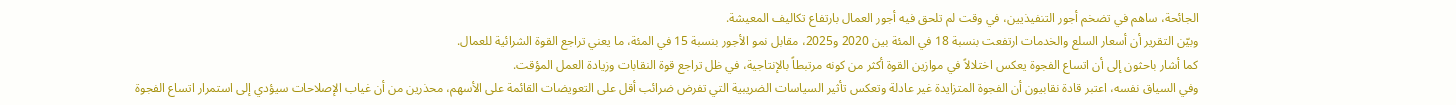الجائحة، ساهم في تضخم أجور التنفيذيين، في وقت لم تلحق فيه أجور العمال بارتفاع تكاليف المعيشة.
وبيّن التقرير أن أسعار السلع والخدمات ارتفعت بنسبة 18 في المئة بين 2020 و2025، مقابل نمو الأجور بنسبة 15 في المئة، ما يعني تراجع القوة الشرائية للعمال.
كما أشار باحثون إلى أن اتساع الفجوة يعكس اختلالاً في موازين القوة أكثر من كونه مرتبطاً بالإنتاجية، في ظل تراجع قوة النقابات وزيادة العمل المؤقت.
وفي السياق نفسه، اعتبر قادة نقابيون أن الفجوة المتزايدة غير عادلة وتعكس تأثير السياسات الضريبية التي تفرض ضرائب أقل على التعويضات القائمة على الأسهم، محذرين من أن غياب الإصلاحات سيؤدي إلى استمرار اتساع الفجوة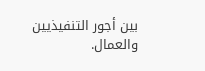بين أجور التنفيذيين والعمال.